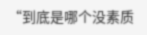“到底是哪个没素质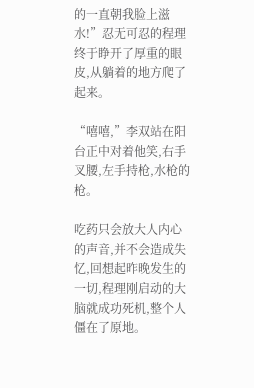的一直朝我脸上滋水!”忍无可忍的程理终于睁开了厚重的眼皮,从躺着的地方爬了起来。

“嘻嘻,”李双站在阳台正中对着他笑,右手叉腰,左手持枪,水枪的枪。

吃药只会放大人内心的声音,并不会造成失忆,回想起昨晚发生的一切,程理刚启动的大脑就成功死机,整个人僵在了原地。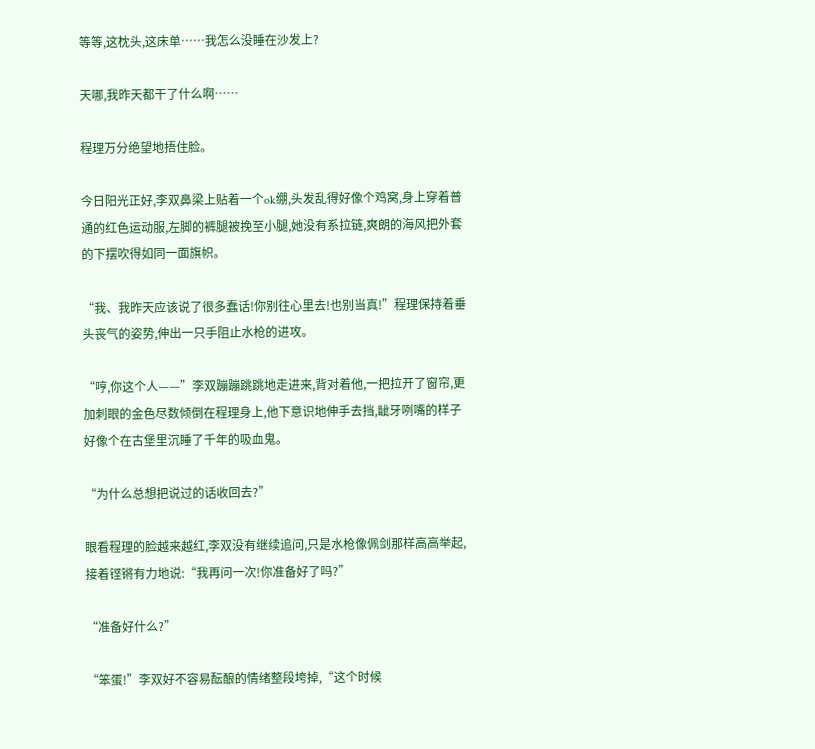等等,这枕头,这床单……我怎么没睡在沙发上?

天哪,我昨天都干了什么啊……

程理万分绝望地捂住脸。

今日阳光正好,李双鼻梁上贴着一个ok绷,头发乱得好像个鸡窝,身上穿着普通的红色运动服,左脚的裤腿被挽至小腿,她没有系拉链,爽朗的海风把外套的下摆吹得如同一面旗帜。

“我、我昨天应该说了很多蠢话!你别往心里去!也别当真!”程理保持着垂头丧气的姿势,伸出一只手阻止水枪的进攻。

“哼,你这个人——”李双蹦蹦跳跳地走进来,背对着他,一把拉开了窗帘,更加刺眼的金色尽数倾倒在程理身上,他下意识地伸手去挡,龇牙咧嘴的样子好像个在古堡里沉睡了千年的吸血鬼。

“为什么总想把说过的话收回去?”

眼看程理的脸越来越红,李双没有继续追问,只是水枪像佩剑那样高高举起,接着铿锵有力地说:“我再问一次!你准备好了吗?”

“准备好什么?”

“笨蛋!”李双好不容易酝酿的情绪整段垮掉,“这个时候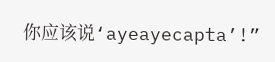你应该说‘ayeayecapta’!”